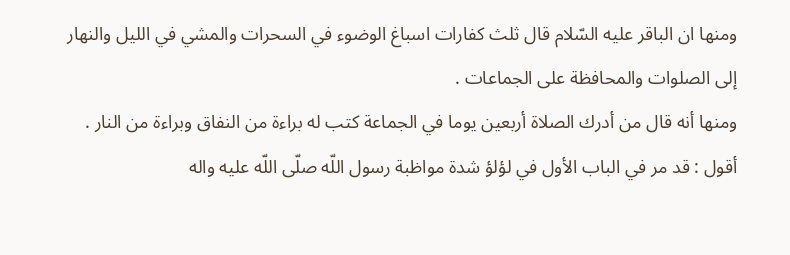ومنها ان الباقر عليه السّلام قال ثلث كفارات اسباغ الوضوء في السحرات والمشي في الليل والنهار إلى الصلوات والمحافظة على الجماعات .
ومنها أنه قال من أدرك الصلاة أربعين يوما في الجماعة كتب له براءة من النفاق وبراءة من النار .
أقول : قد مر في الباب الأول في لؤلؤ شدة مواظبة رسول اللّه صلّى اللّه عليه واله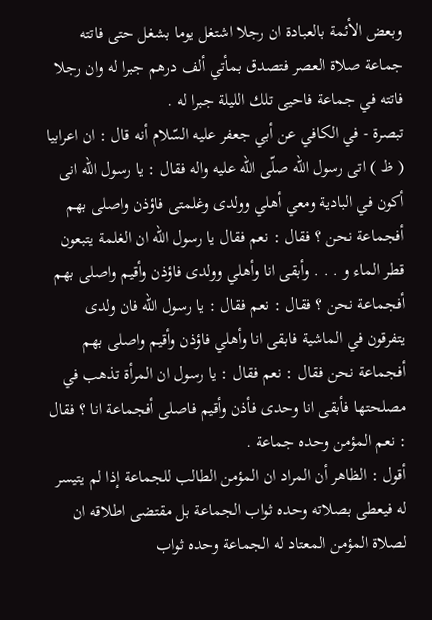وبعض الأئمة بالعبادة ان رجلا اشتغل يوما بشغل حتى فاتته جماعة صلاة العصر فتصدق بمأتي ألف درهم جبرا له وان رجلا فاتته في جماعة فاحيى تلك الليلة جبرا له .
تبصرة - في الكافي عن أبي جعفر عليه السّلام أنه قال : ان اعرابيا ( ظ ) اتى رسول اللّه صلّى اللّه عليه واله فقال : يا رسول اللّه انى أكون في البادية ومعي أهلي وولدى وغلمتى فاؤذن واصلى بهم أفجماعة نحن ؟ فقال : نعم فقال يا رسول اللّه ان الغلمة يتبعون قطر الماء و . . . وأبقى انا وأهلي وولدى فاؤذن وأقيم واصلى بهم أفجماعة نحن ؟ فقال : نعم فقال : يا رسول اللّه فان ولدى يتفرقون في الماشية فابقى انا وأهلي فاؤذن وأقيم واصلى بهم أفجماعة نحن فقال : نعم فقال : يا رسول ان المرأة تذهب في مصلحتها فأبقى انا وحدى فأذن وأقيم فاصلى أفجماعة انا ؟ فقال : نعم المؤمن وحده جماعة .
أقول : الظاهر أن المراد ان المؤمن الطالب للجماعة إذا لم يتيسر له فيعطى بصلاته وحده ثواب الجماعة بل مقتضى اطلاقه ان لصلاة المؤمن المعتاد له الجماعة وحده ثواب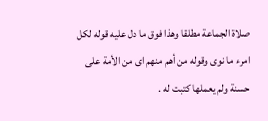صلاة الجماعة مطلقا وهذا فوق ما دل عليه قوله لكل امرء ما نوى وقوله من أهم منهم اى من الأمة على حسنة ولم يعملها كتبت له .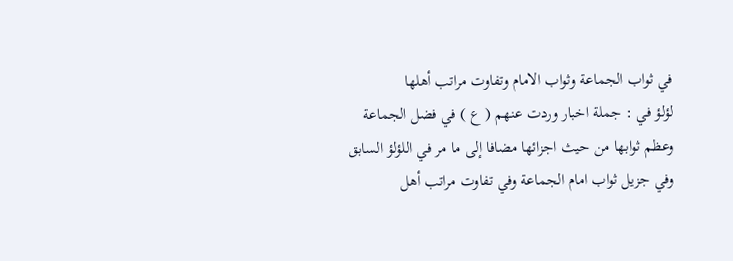في ثواب الجماعة وثواب الامام وتفاوت مراتب أهلها
لؤلؤ في : جملة اخبار وردت عنهم ( ع ) في فضل الجماعة وعظم ثوابها من حيث اجزائها مضافا إلى ما مر في اللؤلؤ السابق وفي جزيل ثواب امام الجماعة وفي تفاوت مراتب أهل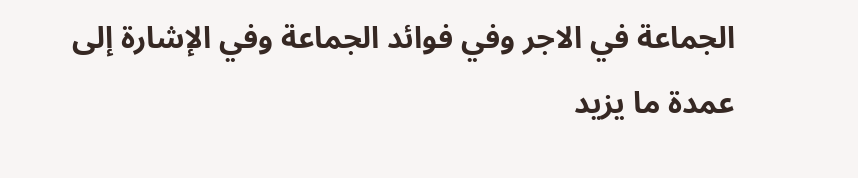الجماعة في الاجر وفي فوائد الجماعة وفي الإشارة إلى عمدة ما يزيد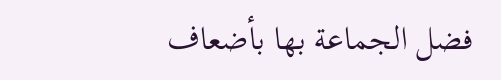فضل الجماعة بها بأضعاف